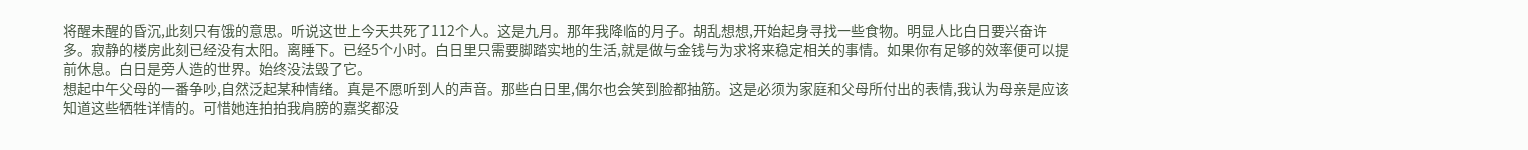将醒未醒的昏沉,此刻只有饿的意思。听说这世上今天共死了112个人。这是九月。那年我降临的月子。胡乱想想,开始起身寻找一些食物。明显人比白日要兴奋许多。寂静的楼房此刻已经没有太阳。离睡下。已经5个小时。白日里只需要脚踏实地的生活,就是做与金钱与为求将来稳定相关的事情。如果你有足够的效率便可以提前休息。白日是旁人造的世界。始终没法毁了它。
想起中午父母的一番争吵,自然泛起某种情绪。真是不愿听到人的声音。那些白日里,偶尔也会笑到脸都抽筋。这是必须为家庭和父母所付出的表情,我认为母亲是应该知道这些牺牲详情的。可惜她连拍拍我肩膀的嘉奖都没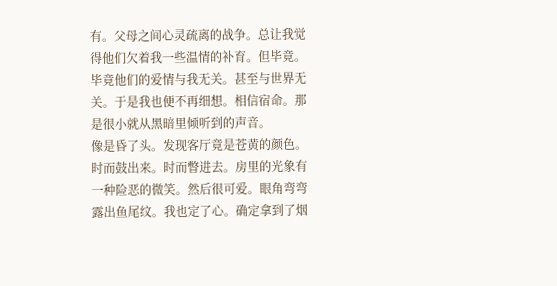有。父母之间心灵疏离的战争。总让我觉得他们欠着我一些温情的补育。但毕竟。毕竟他们的爱情与我无关。甚至与世界无关。于是我也便不再细想。相信宿命。那是很小就从黑暗里倾听到的声音。
像是昏了头。发现客厅竟是苍黄的颜色。时而鼓出来。时而瞥进去。房里的光象有一种险恶的微笑。然后很可爱。眼角弯弯露出鱼尾纹。我也定了心。确定拿到了烟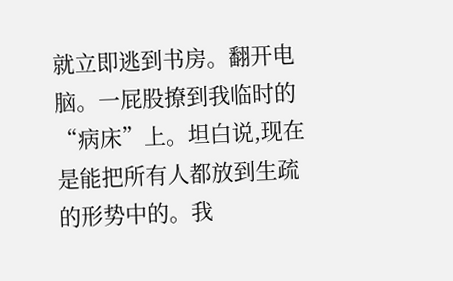就立即逃到书房。翻开电脑。一屁股撩到我临时的“病床”上。坦白说,现在是能把所有人都放到生疏的形势中的。我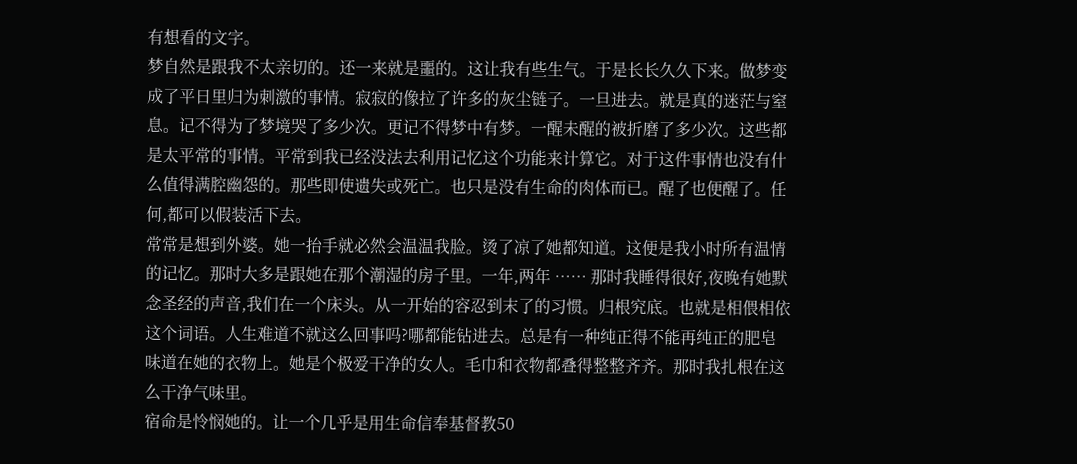有想看的文字。
梦自然是跟我不太亲切的。还一来就是噩的。这让我有些生气。于是长长久久下来。做梦变成了平日里归为刺激的事情。寂寂的像拉了许多的灰尘链子。一旦进去。就是真的迷茫与窒息。记不得为了梦境哭了多少次。更记不得梦中有梦。一醒未醒的被折磨了多少次。这些都是太平常的事情。平常到我已经没法去利用记忆这个功能来计算它。对于这件事情也没有什么值得满腔幽怨的。那些即使遗失或死亡。也只是没有生命的肉体而已。醒了也便醒了。任何,都可以假装活下去。
常常是想到外婆。她一抬手就必然会温温我脸。烫了凉了她都知道。这便是我小时所有温情的记忆。那时大多是跟她在那个潮湿的房子里。一年,两年 …… 那时我睡得很好,夜晚有她默念圣经的声音,我们在一个床头。从一开始的容忍到末了的习惯。归根究底。也就是相偎相依这个词语。人生难道不就这么回事吗?哪都能钻进去。总是有一种纯正得不能再纯正的肥皂味道在她的衣物上。她是个极爱干净的女人。毛巾和衣物都叠得整整齐齐。那时我扎根在这么干净气味里。
宿命是怜悯她的。让一个几乎是用生命信奉基督教50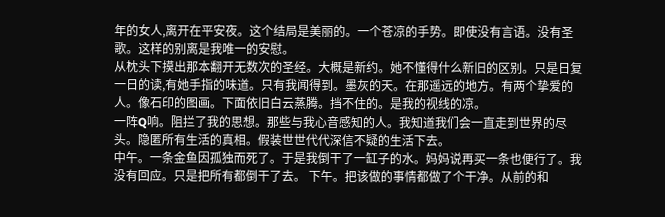年的女人,离开在平安夜。这个结局是美丽的。一个苍凉的手势。即使没有言语。没有圣歌。这样的别离是我唯一的安慰。
从枕头下摸出那本翻开无数次的圣经。大概是新约。她不懂得什么新旧的区别。只是日复一日的读,有她手指的味道。只有我闻得到。墨灰的天。在那遥远的地方。有两个挚爱的人。像石印的图画。下面依旧白云蒸腾。挡不住的。是我的视线的凉。
一阵Q响。阻拦了我的思想。那些与我心音感知的人。我知道我们会一直走到世界的尽头。隐匿所有生活的真相。假装世世代代深信不疑的生活下去。
中午。一条金鱼因孤独而死了。于是我倒干了一缸子的水。妈妈说再买一条也便行了。我没有回应。只是把所有都倒干了去。 下午。把该做的事情都做了个干净。从前的和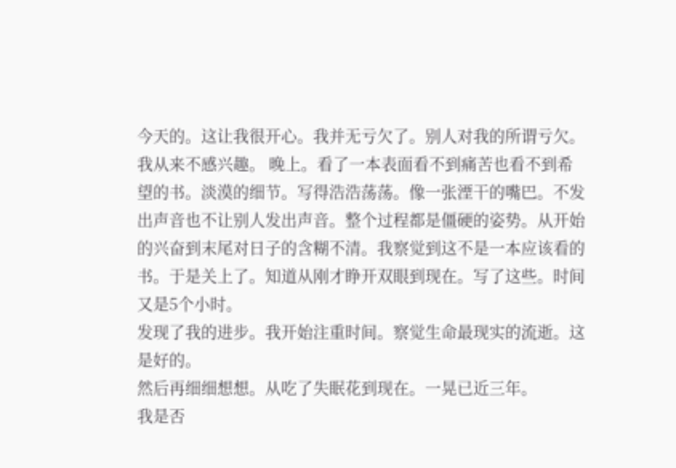今天的。这让我很开心。我并无亏欠了。别人对我的所谓亏欠。我从来不感兴趣。 晚上。看了一本表面看不到痛苦也看不到希望的书。淡漠的细节。写得浩浩荡荡。像一张湮干的嘴巴。不发出声音也不让别人发出声音。整个过程都是僵硬的姿势。从开始的兴奋到末尾对日子的含糊不清。我察觉到这不是一本应该看的书。于是关上了。知道从刚才睁开双眼到现在。写了这些。时间又是5个小时。
发现了我的进步。我开始注重时间。察觉生命最现实的流逝。这是好的。
然后再细细想想。从吃了失眠花到现在。一晃已近三年。
我是否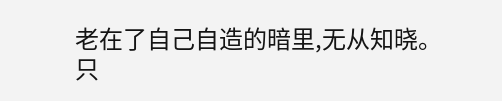老在了自己自造的暗里,无从知晓。
只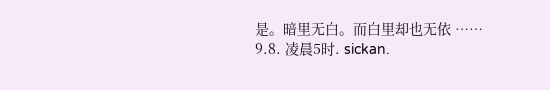是。暗里无白。而白里却也无依 ……
9.8. 凌晨5时. sickan.